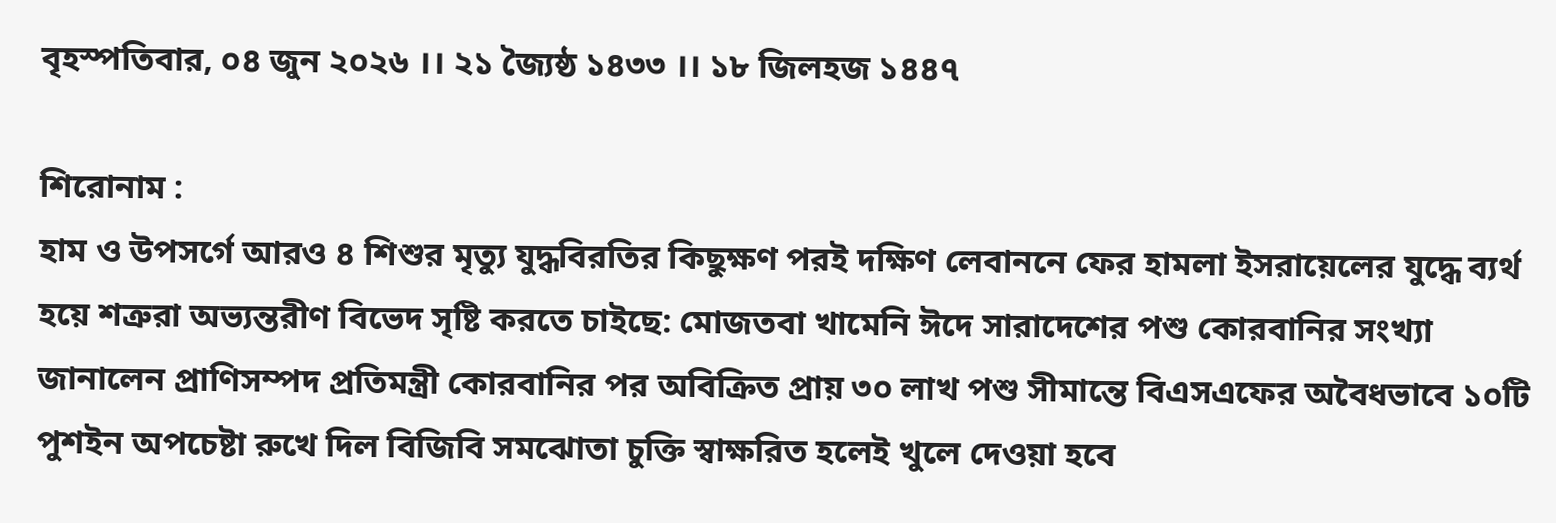বৃহস্পতিবার, ০৪ জুন ২০২৬ ।। ২১ জ্যৈষ্ঠ ১৪৩৩ ।। ১৮ জিলহজ ১৪৪৭

শিরোনাম :
হাম ও উপসর্গে আরও ৪ শিশুর মৃত্যু যুদ্ধবিরতির কিছুক্ষণ পরই দক্ষিণ লেবাননে ফের হামলা ইসরায়েলের যুদ্ধে ব্যর্থ হয়ে শত্রুরা অভ্যন্তরীণ বিভেদ সৃষ্টি করতে চাইছে: মোজতবা খামেনি ঈদে সারাদেশের পশু কোরবানির সংখ্যা জানালেন প্রাণিসম্পদ প্রতিমন্ত্রী কোরবানির পর অবিক্রিত প্রায় ৩০ লাখ পশু সীমান্তে বিএসএফের অবৈধভাবে ১০টি পুশইন অপচেষ্টা রুখে দিল বিজিবি সমঝোতা চুক্তি স্বাক্ষরিত হলেই খুলে দেওয়া হবে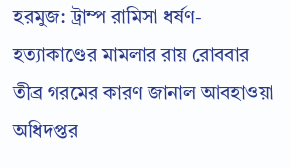হরমুজ: ট্রাম্প রামিসা ধর্ষণ-হত্যাকাণ্ডের মামলার রায় রোববার তীব্র গরমের কারণ জানাল আবহাওয়া অধিদপ্তর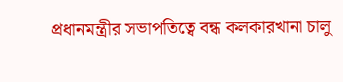প্রধানমন্ত্রীর সভাপতিত্বে বন্ধ কলকারখানা চালু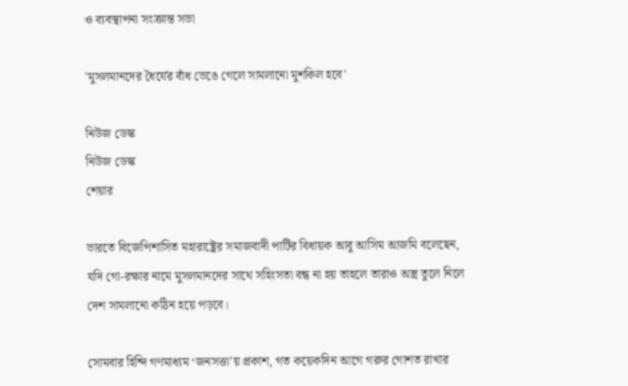ও ব্যবস্থাপনা সংক্রান্ত সভা

'মুসলমানদের ধৈর্যের বাঁধ ভেঙে গেলে সামলানো মুশকিল হবে'

নিউজ ডেস্ক
নিউজ ডেস্ক
শেয়ার

ভারতে বিজেপিশাসিত মহারাষ্ট্রের সমাজবাদী পার্টির বিধায়ক আবু আসিম আজমি বলেছেন, যদি গো-রক্ষার নামে মুসলমানদের সাথে সহিংসতা বন্ধ না হয় তাহলে তারাও অস্ত্র তুলে নিলে দেশ সামলানো কঠিন হয়ে পড়বে।

সোমবার হিন্দি গণমাধ্যম ‘জনসত্তা’য় প্রকাশ, গত কয়েকদিন আগে গরুর গোশত রাখার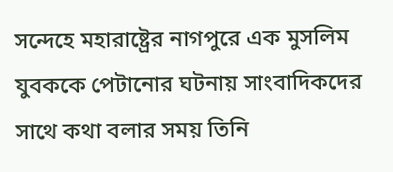সন্দেহে মহারাষ্ট্রের নাগপুরে এক মুসলিম যুবককে পেটানোর ঘটনায় সাংবাদিকদের সাথে কথা বলার সময় তিনি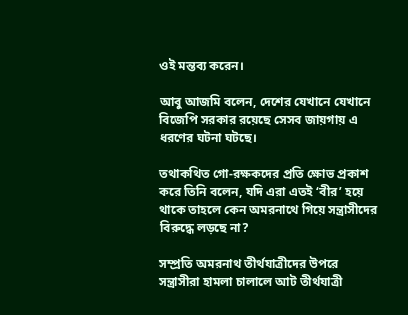ওই মন্তব্য করেন।

আবু আজমি বলেন, দেশের যেখানে যেখানে বিজেপি সরকার রয়েছে সেসব জায়গায় এ ধরণের ঘটনা ঘটছে।

তথাকথিত গো-রক্ষকদের প্রতি ক্ষোভ প্রকাশ করে তিনি বলেন, যদি এরা এতই ‘বীর’ হয়ে থাকে তাহলে কেন অমরনাথে গিয়ে সন্ত্রাসীদের বিরুদ্ধে লড়ছে না?

সম্প্রতি অমরনাথ তীর্থযাত্রীদের উপরে সন্ত্রাসীরা হামলা চালালে আট তীর্থযাত্রী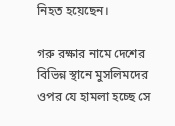নিহত হয়েছেন।

গরু রক্ষার নামে দেশের বিভিন্ন স্থানে মুসলিমদের ওপর যে হামলা হচ্ছে সে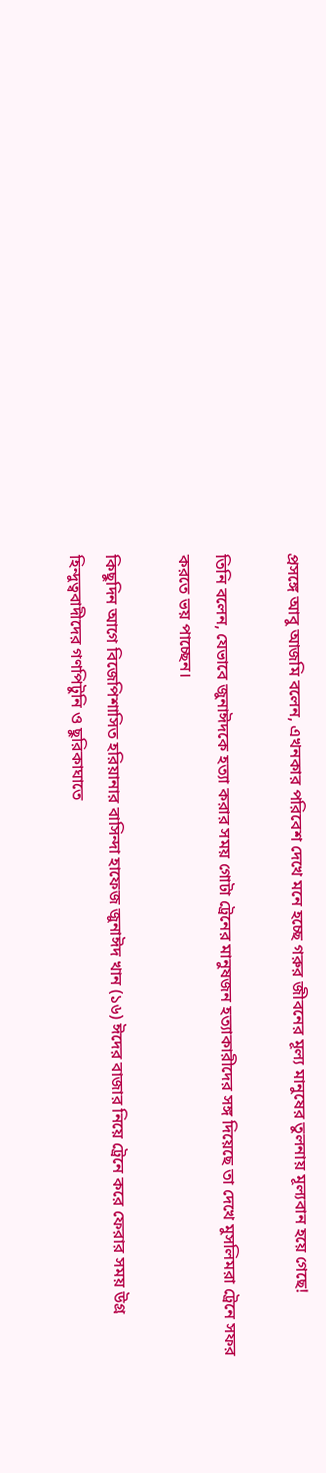প্রসঙ্গে আবু আজমি বলেন, এখনকার পরিবেশ দেখে মনে হচ্ছে গরুর জীবনের মূল্য মানুষের তুলনায় মূল্যবান হয়ে গেছে!

তিনি বলেন, যেভাবে জুনাঈদকে হত্যা করার সময় গোটা ট্রেনের মানুষজন হত্যাকারীদের সঙ্গ দিয়েছে তা দেখে মুসলিমরা ট্রেনে সফর করতে ভয় পাচ্ছেন।

কিছুদিন আগে বিজেপিশাসিত হরিয়ানার বাসিন্দা হাফেজ জুনাঈদ খান (১৬) ঈদের বাজার নিয়ে ট্রেনে করে ফেরার সময় উগ্র হিন্দুত্ববাদীদের গণপিটুনি ও ছুরিকাঘাতে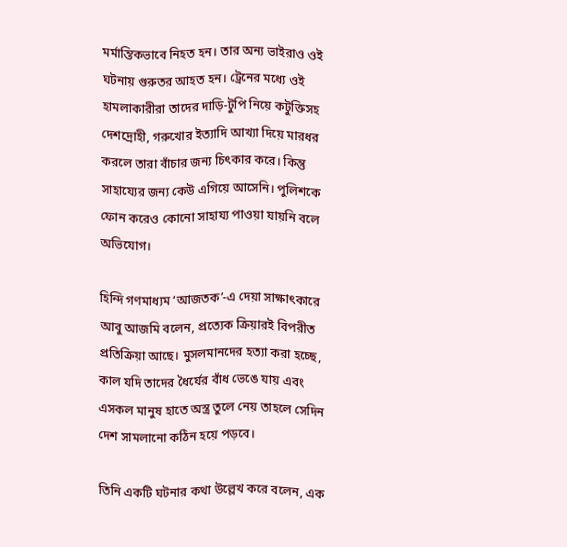মর্মান্তিকভাবে নিহত হন। তার অন্য ভাইরাও ওই ঘটনায় গুরুতর আহত হন। ট্রেনের মধ্যে ওই হামলাকারীরা তাদের দাড়ি-টুপি নিয়ে কটুক্তিসহ দেশদ্রোহী, গরুখোর ইত্যাদি আখ্যা দিয়ে মারধর করলে তারা বাঁচার জন্য চিৎকার করে। কিন্তু সাহায্যের জন্য কেউ এগিয়ে আসেনি। পুলিশকে ফোন করেও কোনো সাহায্য পাওয়া যায়নি বলে অভিযোগ।

হিন্দি গণমাধ্যম ‘আজতক’-এ দেয়া সাক্ষাৎকারে আবু আজমি বলেন, প্রত্যেক ক্রিয়ারই বিপরীত প্রতিক্রিয়া আছে। মুসলমানদের হত্যা করা হচ্ছে, কাল যদি তাদের ধৈর্যের বাঁধ ভেঙে যায় এবং এসকল মানুষ হাতে অস্ত্র তুলে নেয় তাহলে সেদিন দেশ সামলানো কঠিন হয়ে পড়বে।

তিনি একটি ঘটনার কথা উল্লেখ করে বলেন, এক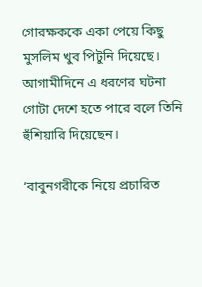গোরক্ষককে একা পেয়ে কিছু মুসলিম খুব পিটুনি দিয়েছে। আগামীদিনে এ ধরণের ঘটনা গোটা দেশে হতে পারে বলে তিনি হুঁশিয়ারি দিয়েছেন।

‘বাবুনগরীকে নিয়ে প্রচারিত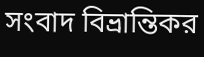সংবাদ বিভ্রান্তিকর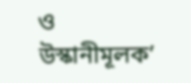ও উস্কানীমূলক’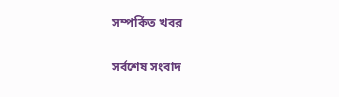সম্পর্কিত খবর

সর্বশেষ সংবাদ